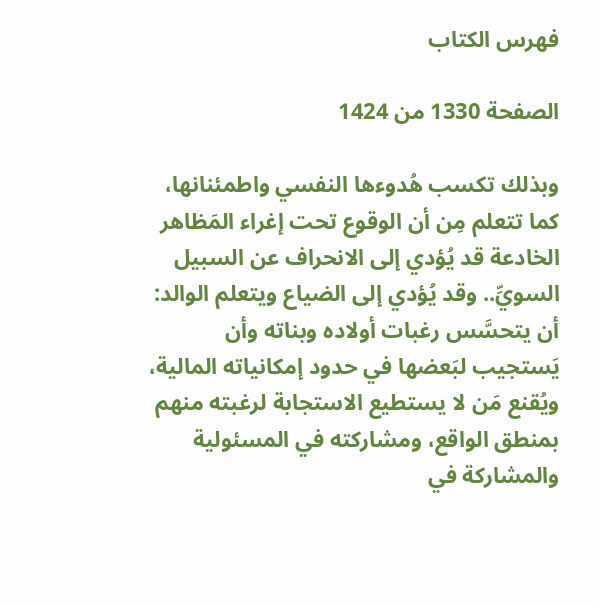فهرس الكتاب

الصفحة 1330 من 1424

وبذلك تكسب هُدوءها النفسي واطمئنانها، كما تتعلم مِن أن الوقوع تحت إغراء المَظاهر الخادعة قد يُؤدي إلى الانحراف عن السبيل السويِّ.. وقد يُؤدي إلى الضياع ويتعلم الوالد: أن يتحسَّس رغبات أولاده وبناته وأن يَستجيب لبَعضها في حدود إمكانياته المالية، ويُقنع مَن لا يستطيع الاستجابة لرغبته منهم بمنطق الواقع، ومشاركته في المسئولية والمشاركة في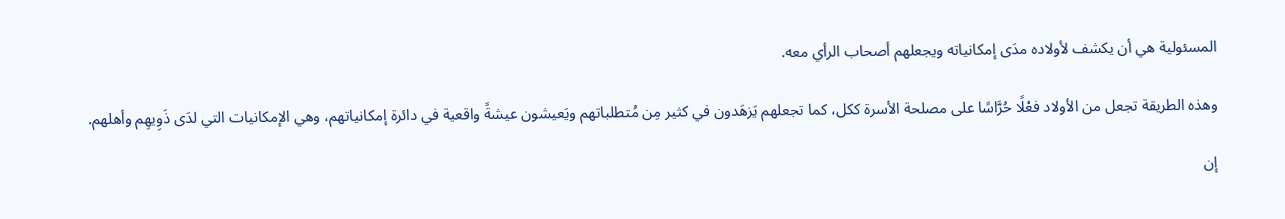المسئولية هي أن يكشف لأولاده مدَى إمكانياته ويجعلهم أصحاب الرأي معه.

وهذه الطريقة تجعل من الأولاد فعْلًا حُرَّاسًا على مصلحة الأسرة ككل، كما تجعلهم يَزهَدون في كثير مِن مُتطلباتهم ويَعيشون عيشةً واقعية في دائرة إمكانياتهم، وهي الإمكانيات التي لدَى ذَوِيهِم وأهلهم.

إن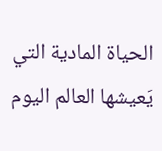الحياة المادية التي يَعيشها العالم اليوم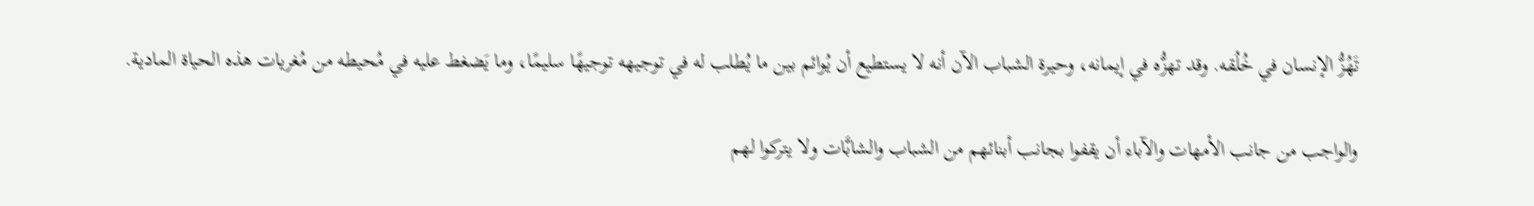تَهُزُّ الإنسان في خُلُقه. وقد تهزُّه في إيمانه، وحيرة الشباب الآن أنه لا يستطيع أن يُوائم بين ما يُطلب له في توجيهه توجيهًا سليمًا، وما يَضغط عليه في مُحيطه من مُغريات هذه الحياة المادية.

والواجب من جانب الأمهات والآباء أن يقفوا بجانب أبنائهم من الشباب والشابَّات ولا يتركوا لهم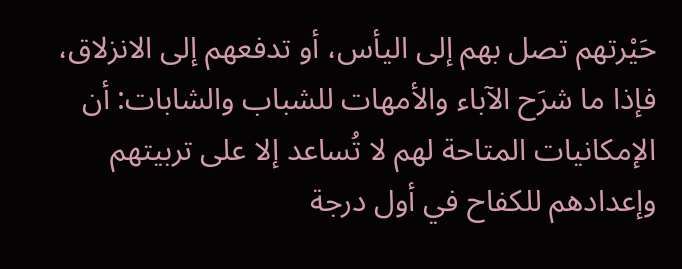حَيْرتهم تصل بهم إلى اليأس، أو تدفعهم إلى الانزلاق، فإذا ما شرَح الآباء والأمهات للشباب والشابات: أن الإمكانيات المتاحة لهم لا تُساعد إلا على تربيتهم وإعدادهم للكفاح في أول درجة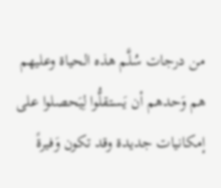من درجات سُلَّم هذه الحياة وعليهم هم وَحدهم أن يَستقلُّوا لِيَحصلوا على إمكانيات جديدة وقد تكون وَفيرةً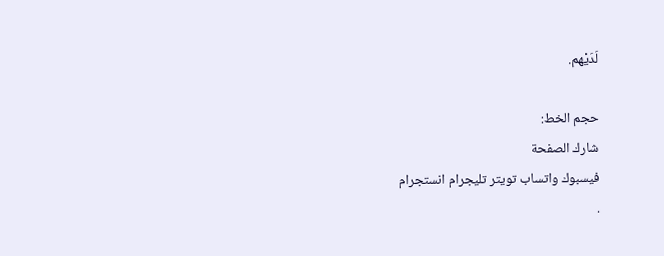لَدَيْهم.

حجم الخط:
شارك الصفحة
فيسبوك واتساب تويتر تليجرام انستجرام
.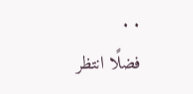. .
فضلًا انتظر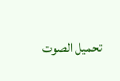تحميل الصوت